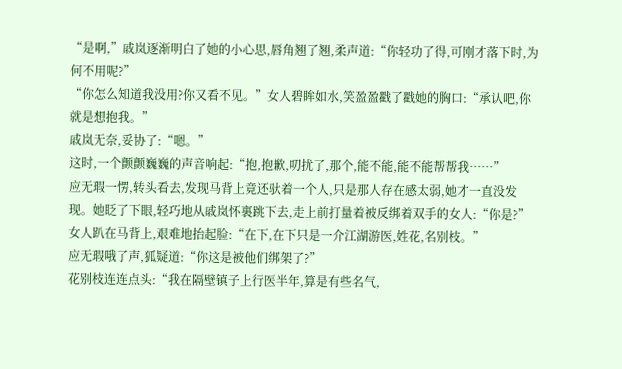“是啊,”戚岚逐渐明白了她的小心思,唇角翘了翘,柔声道:“你轻功了得,可刚才落下时,为何不用呢?”
“你怎么知道我没用?你又看不见。”女人碧眸如水,笑盈盈戳了戳她的胸口:“承认吧,你就是想抱我。”
戚岚无奈,妥协了:“嗯。”
这时,一个颤颤巍巍的声音响起:“抱,抱歉,叨扰了,那个,能不能,能不能帮帮我……”
应无瑕一愣,转头看去,发现马背上竟还驮着一个人,只是那人存在感太弱,她才一直没发现。她眨了下眼,轻巧地从戚岚怀裏跳下去,走上前打量着被反绑着双手的女人:“你是?”
女人趴在马背上,艰难地抬起脸:“在下,在下只是一介江湖游医,姓花,名别枝。”
应无瑕哦了声,狐疑道:“你这是被他们绑架了?”
花别枝连连点头:“我在隔壁镇子上行医半年,算是有些名气,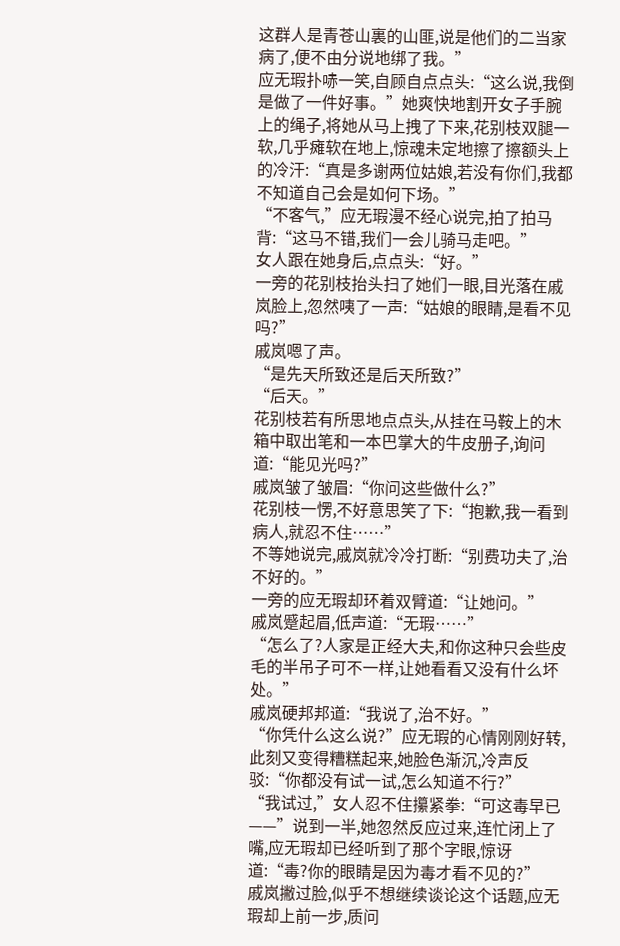这群人是青苍山裏的山匪,说是他们的二当家病了,便不由分说地绑了我。”
应无瑕扑哧一笑,自顾自点点头:“这么说,我倒是做了一件好事。”她爽快地割开女子手腕上的绳子,将她从马上拽了下来,花别枝双腿一软,几乎瘫软在地上,惊魂未定地擦了擦额头上的冷汗:“真是多谢两位姑娘,若没有你们,我都不知道自己会是如何下场。”
“不客气,”应无瑕漫不经心说完,拍了拍马背:“这马不错,我们一会儿骑马走吧。”
女人跟在她身后,点点头:“好。”
一旁的花别枝抬头扫了她们一眼,目光落在戚岚脸上,忽然咦了一声:“姑娘的眼睛,是看不见吗?”
戚岚嗯了声。
“是先天所致还是后天所致?”
“后天。”
花别枝若有所思地点点头,从挂在马鞍上的木箱中取出笔和一本巴掌大的牛皮册子,询问道:“能见光吗?”
戚岚皱了皱眉:“你问这些做什么?”
花别枝一愣,不好意思笑了下:“抱歉,我一看到病人,就忍不住……”
不等她说完,戚岚就冷冷打断:“别费功夫了,治不好的。”
一旁的应无瑕却环着双臂道:“让她问。”
戚岚蹙起眉,低声道:“无瑕……”
“怎么了?人家是正经大夫,和你这种只会些皮毛的半吊子可不一样,让她看看又没有什么坏处。”
戚岚硬邦邦道:“我说了,治不好。”
“你凭什么这么说?”应无瑕的心情刚刚好转,此刻又变得糟糕起来,她脸色渐沉,冷声反驳:“你都没有试一试,怎么知道不行?”
“我试过,”女人忍不住攥紧拳:“可这毒早已——”说到一半,她忽然反应过来,连忙闭上了嘴,应无瑕却已经听到了那个字眼,惊讶道:“毒?你的眼睛是因为毒才看不见的?”
戚岚撇过脸,似乎不想继续谈论这个话题,应无瑕却上前一步,质问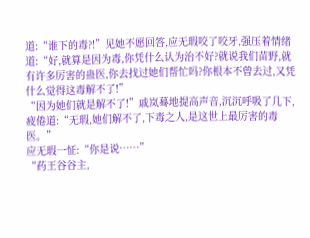道:“谁下的毒?!”见她不愿回答,应无瑕咬了咬牙,强压着情绪道:“好,就算是因为毒,你凭什么认为治不好?就说我们苗野,就有许多厉害的蛊医,你去找过她们帮忙吗?你根本不曾去过,又凭什么觉得这毒解不了!”
“因为她们就是解不了!”戚岚蓦地提高声音,沉沉呼吸了几下,疲倦道:“无瑕,她们解不了,下毒之人,是这世上最厉害的毒医。”
应无瑕一怔:“你是说……”
“药王谷谷主,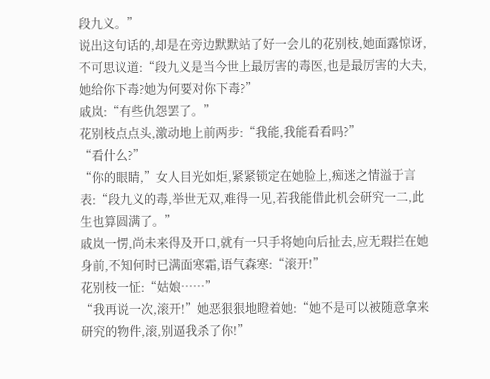段九义。”
说出这句话的,却是在旁边默默站了好一会儿的花别枝,她面露惊讶,不可思议道:“段九义是当今世上最厉害的毒医,也是最厉害的大夫,她给你下毒?她为何要对你下毒?”
戚岚:“有些仇怨罢了。”
花别枝点点头,激动地上前两步:“我能,我能看看吗?”
“看什么?”
“你的眼睛,”女人目光如炬,紧紧锁定在她脸上,痴迷之情溢于言表:“段九义的毒,举世无双,难得一见,若我能借此机会研究一二,此生也算圆满了。”
戚岚一愣,尚未来得及开口,就有一只手将她向后扯去,应无瑕拦在她身前,不知何时已满面寒霜,语气森寒:“滚开!”
花别枝一怔:“姑娘……”
“我再说一次,滚开!”她恶狠狠地瞪着她:“她不是可以被随意拿来研究的物件,滚,别逼我杀了你!”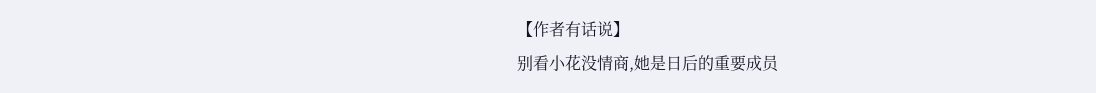【作者有话说】
别看小花没情商,她是日后的重要成员